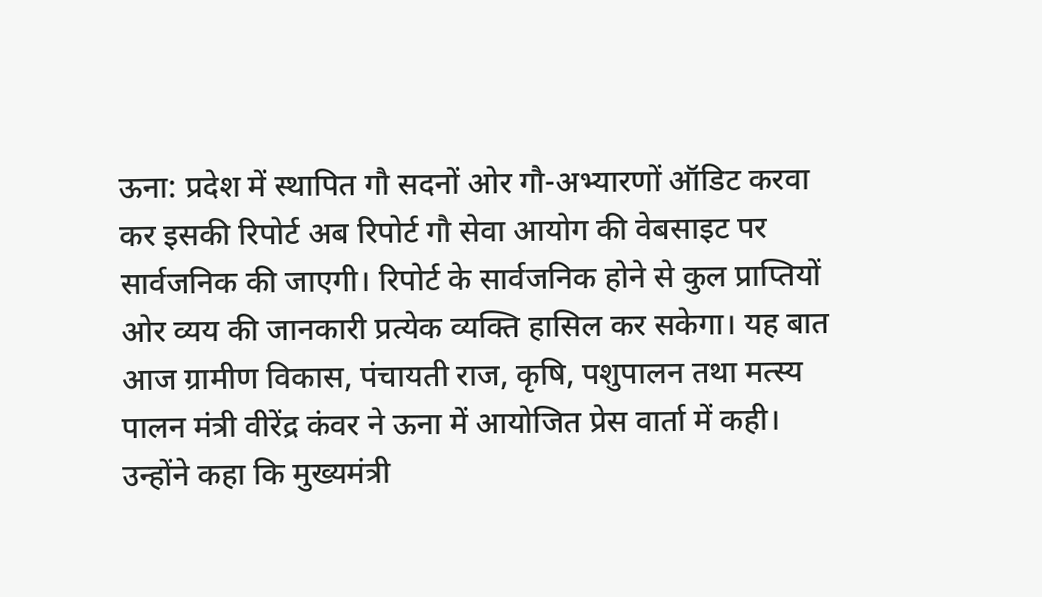ऊना: प्रदेश में स्थापित गौ सदनों ओर गौ-अभ्यारणों ऑडिट करवा कर इसकी रिपोर्ट अब रिपोर्ट गौ सेवा आयोग की वेबसाइट पर सार्वजनिक की जाएगी। रिपोर्ट के सार्वजनिक होने से कुल प्राप्तियों ओर व्यय की जानकारी प्रत्येक व्यक्ति हासिल कर सकेगा। यह बात आज ग्रामीण विकास, पंचायती राज, कृषि, पशुपालन तथा मत्स्य पालन मंत्री वीरेंद्र कंवर ने ऊना में आयोजित प्रेस वार्ता में कही। उन्होंने कहा कि मुख्यमंत्री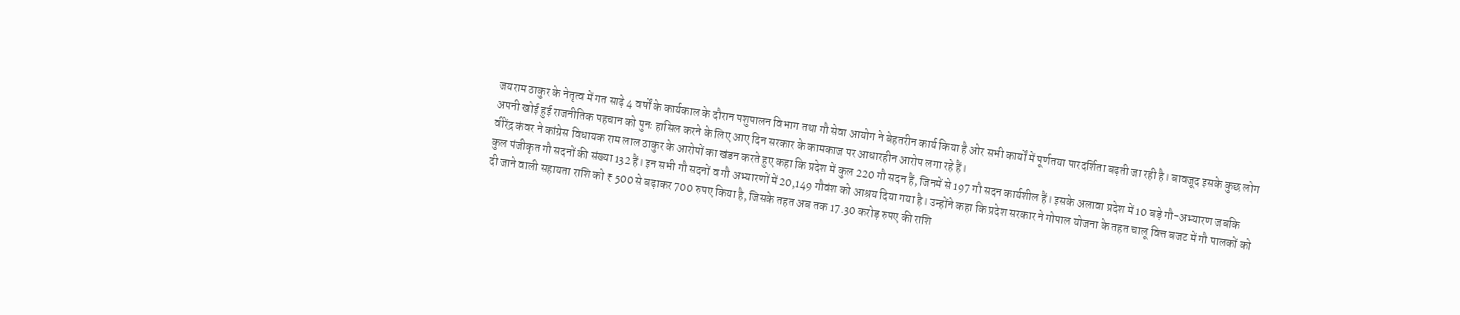जयराम ठाकुर के नेतृत्व में गत साढ़े 4 वर्षों के कार्यकाल के दौरान पशुपालन विभाग तथा गौ सेवा आयोग ने बेहतरीन कार्य किया है ओर सभी कार्यों में पूर्णतया पारदर्शिता बढ़ती जा रही है। बावजूद इसके कुछ लोग अपनी खोई हुई राजनीतिक पहचान को पुनः हासिल करने के लिए आए दिन सरकार के कामकाज पर आधारहीन आरोप लगा रहे हैं।
वीरेंद्र कंवर ने कांग्रेस विधायक राम लाल ठाकुर के आरोपों का खंडन करते हुए कहा कि प्रदेश में कुल 220 गौ सदन हैं, जिनमें से 197 गौ सदन कार्यशील हैं। इसके अलावा प्रदेश में 10 बड़े गौ-अभ्यारण जबकि कुल पंजीकृत गौ सदनों की संख्या 132 हैं। इन सभी गौ सदनों व गौ अभ्यारणों में 20,149 गौवंश को आश्रय दिया गया है। उन्होंने कहा कि प्रदेश सरकार ने गोपाल योजना के तहत चालू वित्त बजट में गौ पालकों को दी जाने वाली सहायता राशि को ₹ 500 से बढ़ाकर 700 रुपए किया है, जिसके तहत अब तक 17.30 करोड़ रुपए की राशि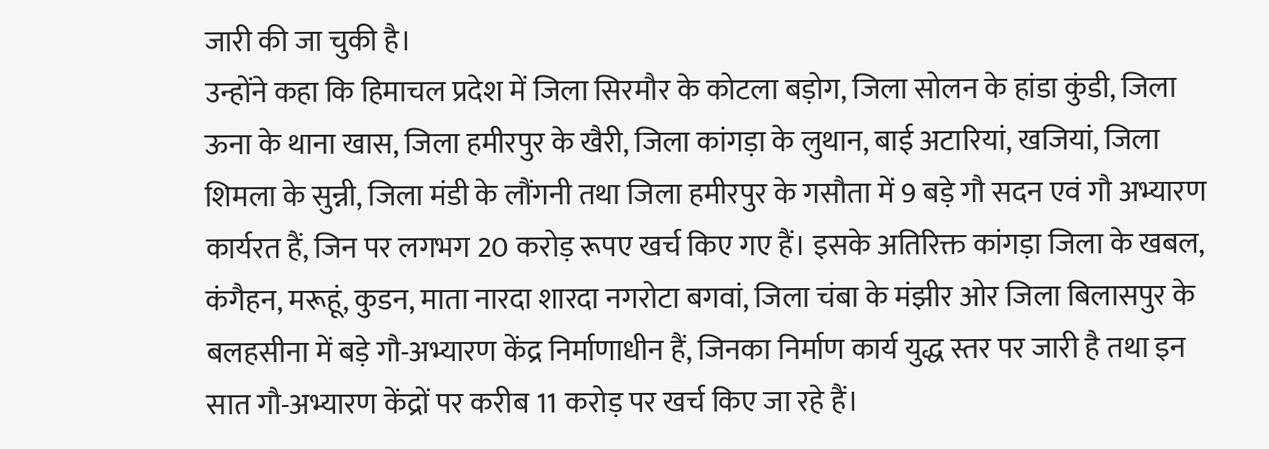जारी की जा चुकी है।
उन्होंने कहा कि हिमाचल प्रदेश में जिला सिरमौर के कोटला बड़ोग, जिला सोलन के हांडा कुंडी, जिला ऊना के थाना खास, जिला हमीरपुर के खैरी, जिला कांगड़ा के लुथान, बाई अटारियां, खजियां, जिला शिमला के सुन्नी, जिला मंडी के लौंगनी तथा जिला हमीरपुर के गसौता में 9 बड़े गौ सदन एवं गौ अभ्यारण कार्यरत हैं, जिन पर लगभग 20 करोड़ रूपए खर्च किए गए हैं। इसके अतिरिक्त कांगड़ा जिला के खबल, कंगैहन, मरूहूं, कुडन, माता नारदा शारदा नगरोटा बगवां, जिला चंबा के मंझीर ओर जिला बिलासपुर के बलहसीना में बड़े गौ-अभ्यारण केंद्र निर्माणाधीन हैं, जिनका निर्माण कार्य युद्ध स्तर पर जारी है तथा इन सात गौ-अभ्यारण केंद्रों पर करीब 11 करोड़ पर खर्च किए जा रहे हैं।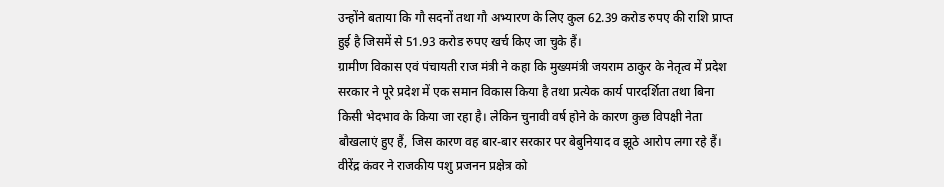उन्होंने बताया कि गौ सदनों तथा गौ अभ्यारण के लिए कुल 62.39 करोड रुपए की राशि प्राप्त हुई है जिसमें से 51.93 करोड रुपए खर्च किए जा चुके हैं।
ग्रामीण विकास एवं पंचायती राज मंत्री ने कहा कि मुख्यमंत्री जयराम ठाकुर के नेतृत्व में प्रदेश सरकार ने पूरे प्रदेश में एक समान विकास किया है तथा प्रत्येक कार्य पारदर्शिता तथा बिना किसी भेदभाव के किया जा रहा है। लेकिन चुनावी वर्ष होने के कारण कुछ विपक्षी नेता बौखलाएं हुए हैं, जिस कारण वह बार-बार सरकार पर बेबुनियाद व झूठे आरोप लगा रहे हैं।
वीरेंद्र कंवर ने राजकीय पशु प्रजनन प्रक्षेत्र को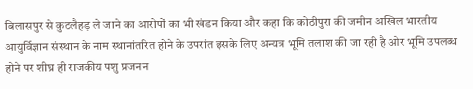बिलासपुर से कुटलैहड़ ले जाने का आरोपों का भी खंडन किया और कहा कि कोठीपुरा की जमीन अखिल भारतीय आयुर्विज्ञान संस्थान के नाम स्थानांतरित होने के उपरांत इसके लिए अन्यत्र भूमि तलाश की जा रही है ओर भूमि उपलब्ध होने पर शीघ्र ही राजकीय पशु प्रजनन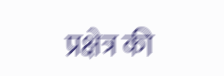प्रक्षेत्र की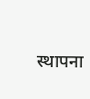स्थापना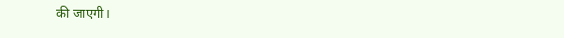की जाएगी।